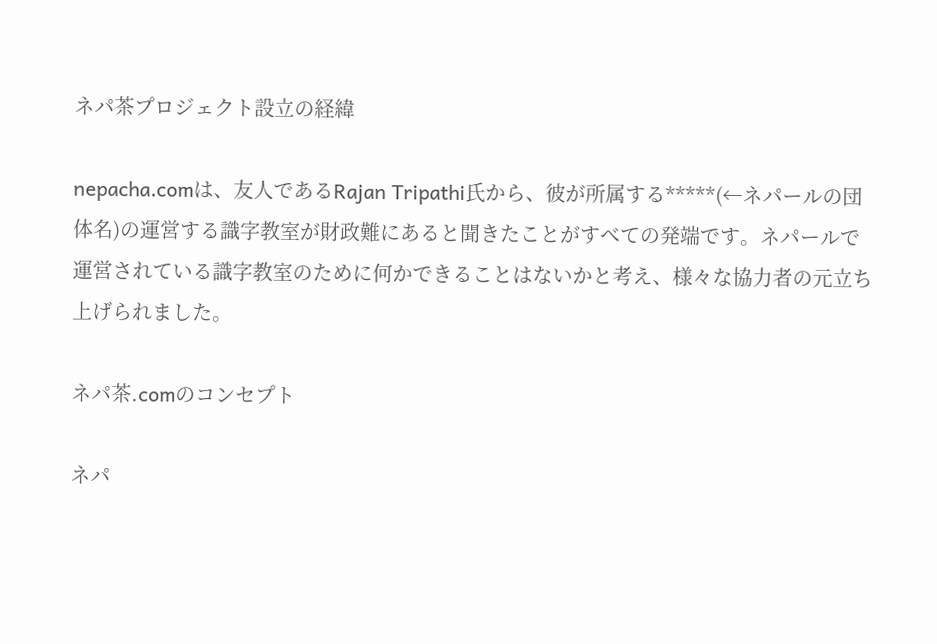ネパ茶プロジェクト設立の経緯

nepacha.comは、友人であるRajan Tripathi氏から、彼が所属する*****(←ネパールの団体名)の運営する識字教室が財政難にあると聞きたことがすべての発端です。ネパールで運営されている識字教室のために何かできることはないかと考え、様々な協力者の元立ち上げられました。

ネパ茶.comのコンセプト

ネパ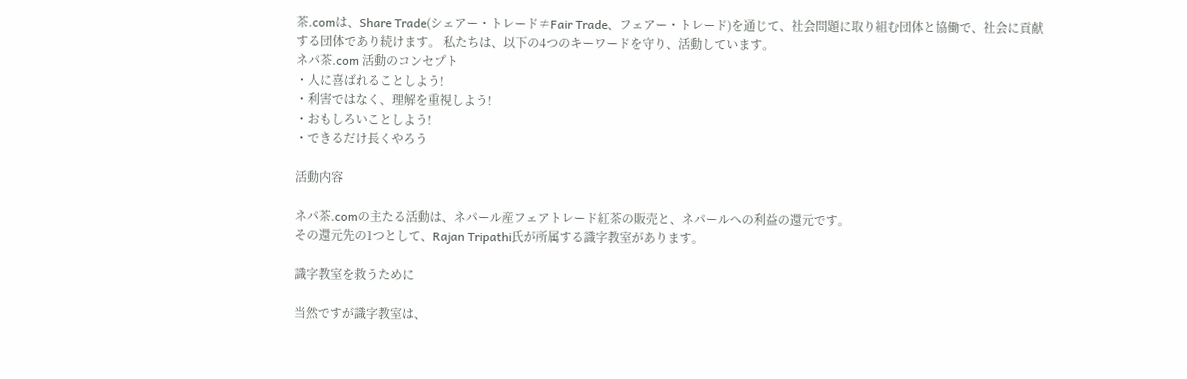茶.comは、Share Trade(シェアー・トレード≠Fair Trade、フェアー・トレード)を通じて、社会問題に取り組む団体と協働で、社会に貢献する団体であり続けます。 私たちは、以下の4つのキーワードを守り、活動しています。
ネパ茶.com 活動のコンセプト
・人に喜ばれることしよう!
・利害ではなく、理解を重視しよう!
・おもしろいことしよう!
・できるだけ長くやろう

活動内容

ネパ茶.comの主たる活動は、ネパール産フェアトレード紅茶の販売と、ネパールへの利益の還元です。
その還元先の1つとして、Rajan Tripathi氏が所属する識字教室があります。

識字教室を救うために

当然ですが識字教室は、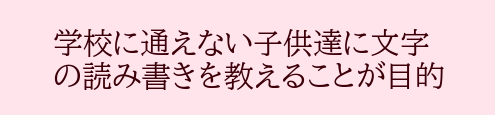学校に通えない子供達に文字の読み書きを教えることが目的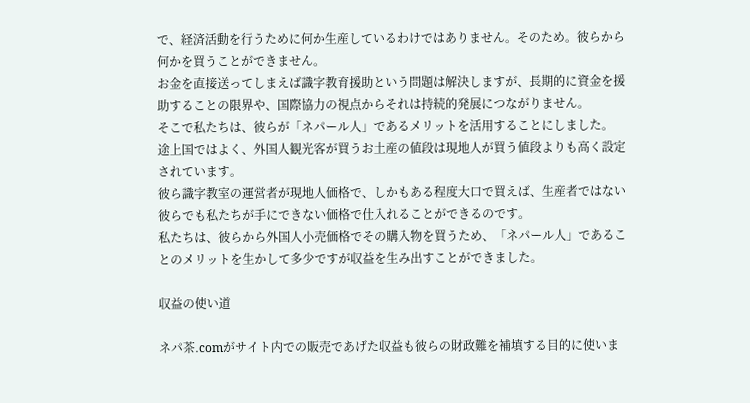で、経済活動を行うために何か生産しているわけではありません。そのため。彼らから何かを買うことができません。
お金を直接送ってしまえば識字教育援助という問題は解決しますが、長期的に資金を援助することの限界や、国際協力の視点からそれは持続的発展につながりません。
そこで私たちは、彼らが「ネパール人」であるメリットを活用することにしました。
途上国ではよく、外国人観光客が買うお土産の値段は現地人が買う値段よりも高く設定されています。
彼ら識字教室の運営者が現地人価格で、しかもある程度大口で買えば、生産者ではない彼らでも私たちが手にできない価格で仕入れることができるのです。
私たちは、彼らから外国人小売価格でその購入物を買うため、「ネパール人」であることのメリットを生かして多少ですが収益を生み出すことができました。

収益の使い道

ネパ茶.comがサイト内での販売であげた収益も彼らの財政難を補填する目的に使いま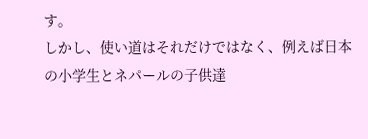す。
しかし、使い道はそれだけではなく、例えば日本の小学生とネパールの子供達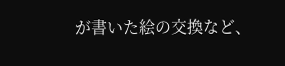が書いた絵の交換など、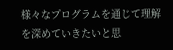様々なプログラムを通じて理解を深めていきたいと思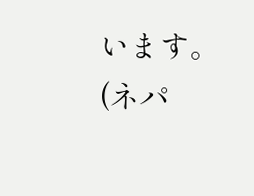います。
(ネパ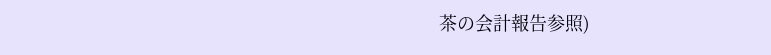茶の会計報告参照)